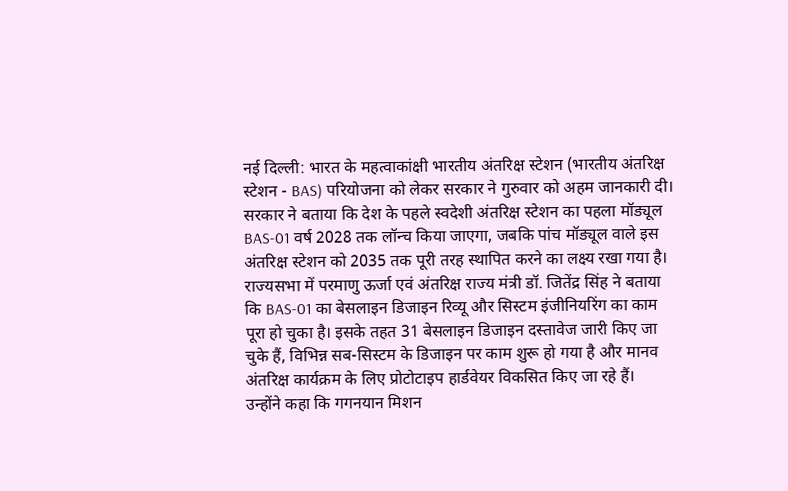नई दिल्ली: भारत के महत्वाकांक्षी भारतीय अंतरिक्ष स्टेशन (भारतीय अंतरिक्ष स्टेशन - BAS) परियोजना को लेकर सरकार ने गुरुवार को अहम जानकारी दी। सरकार ने बताया कि देश के पहले स्वदेशी अंतरिक्ष स्टेशन का पहला मॉड्यूल BAS-01 वर्ष 2028 तक लॉन्च किया जाएगा, जबकि पांच मॉड्यूल वाले इस अंतरिक्ष स्टेशन को 2035 तक पूरी तरह स्थापित करने का लक्ष्य रखा गया है।
राज्यसभा में परमाणु ऊर्जा एवं अंतरिक्ष राज्य मंत्री डॉ. जितेंद्र सिंह ने बताया कि BAS-01 का बेसलाइन डिजाइन रिव्यू और सिस्टम इंजीनियरिंग का काम पूरा हो चुका है। इसके तहत 31 बेसलाइन डिजाइन दस्तावेज जारी किए जा चुके हैं, विभिन्न सब-सिस्टम के डिजाइन पर काम शुरू हो गया है और मानव अंतरिक्ष कार्यक्रम के लिए प्रोटोटाइप हार्डवेयर विकसित किए जा रहे हैं।
उन्होंने कहा कि गगनयान मिशन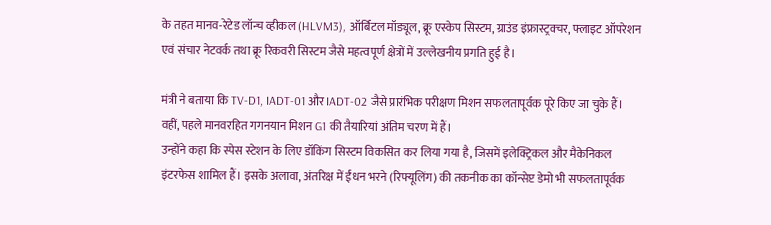के तहत मानव-रेटेड लॉन्च व्हीकल (HLVM3), ऑर्बिटल मॉड्यूल, क्रू एस्केप सिस्टम, ग्राउंड इंफ्रास्ट्रक्चर, फ्लाइट ऑपरेशन एवं संचार नेटवर्क तथा क्रू रिकवरी सिस्टम जैसे महत्वपूर्ण क्षेत्रों में उल्लेखनीय प्रगति हुई है।

मंत्री ने बताया कि TV-D1, IADT-01 और IADT-02 जैसे प्रारंभिक परीक्षण मिशन सफलतापूर्वक पूरे किए जा चुके हैं। वहीं, पहले मानवरहित गगनयान मिशन G1 की तैयारियां अंतिम चरण में हैं।
उन्होंने कहा कि स्पेस स्टेशन के लिए डॉकिंग सिस्टम विकसित कर लिया गया है, जिसमें इलेक्ट्रिकल और मैकेनिकल इंटरफेस शामिल हैं। इसके अलावा, अंतरिक्ष में ईंधन भरने (रिफ्यूलिंग) की तकनीक का कॉन्सेप्ट डेमो भी सफलतापूर्वक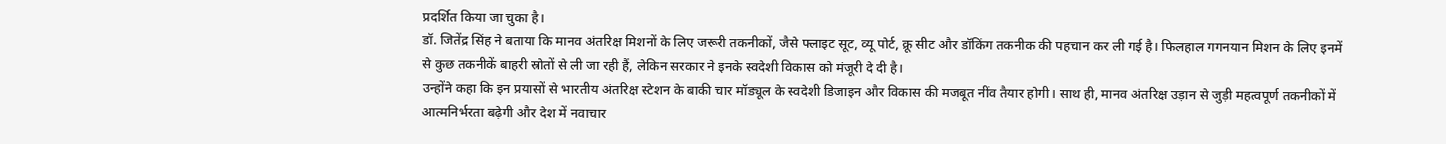प्रदर्शित किया जा चुका है।
डॉ. जितेंद्र सिंह ने बताया कि मानव अंतरिक्ष मिशनों के लिए जरूरी तकनीकों, जैसे फ्लाइट सूट, व्यू पोर्ट, क्रू सीट और डॉकिंग तकनीक की पहचान कर ली गई है। फिलहाल गगनयान मिशन के लिए इनमें से कुछ तकनीकें बाहरी स्रोतों से ली जा रही हैं, लेकिन सरकार ने इनके स्वदेशी विकास को मंजूरी दे दी है।
उन्होंने कहा कि इन प्रयासों से भारतीय अंतरिक्ष स्टेशन के बाकी चार मॉड्यूल के स्वदेशी डिजाइन और विकास की मजबूत नींव तैयार होगी। साथ ही, मानव अंतरिक्ष उड़ान से जुड़ी महत्वपूर्ण तकनीकों में आत्मनिर्भरता बढ़ेगी और देश में नवाचार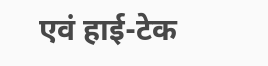एवं हाई-टेक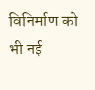विनिर्माण को भी नई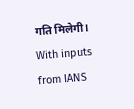गति मिलेगी।
With inputs from IANS